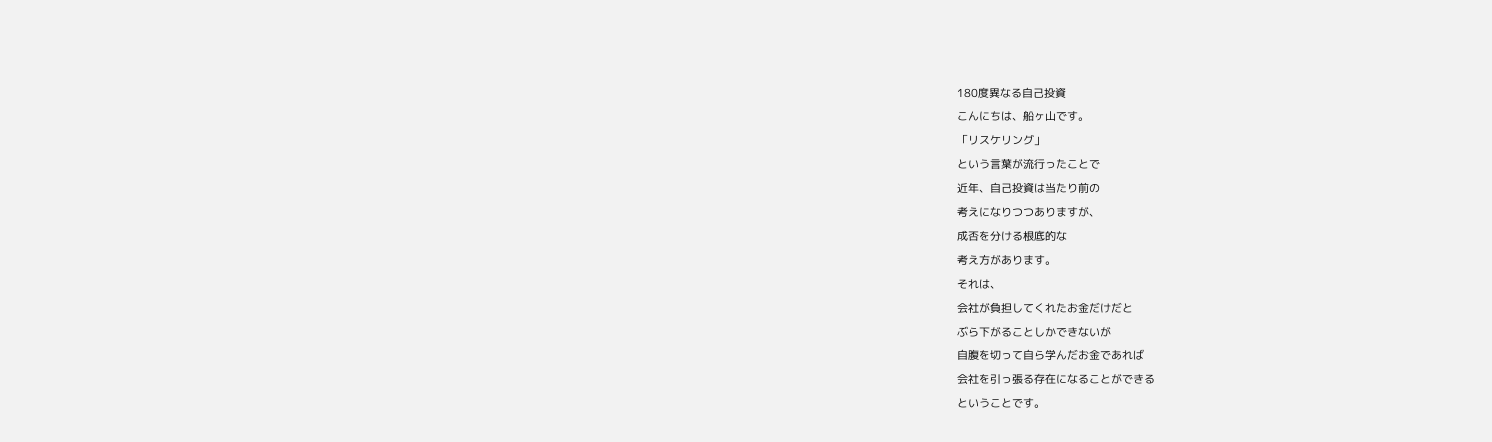180度異なる自己投資
こんにちは、船ヶ山です。
「リスケリング」
という言葉が流行ったことで
近年、自己投資は当たり前の
考えになりつつありますが、
成否を分ける根底的な
考え方があります。
それは、
会社が負担してくれたお金だけだと
ぶら下がることしかできないが
自腹を切って自ら学んだお金であれば
会社を引っ張る存在になることができる
ということです。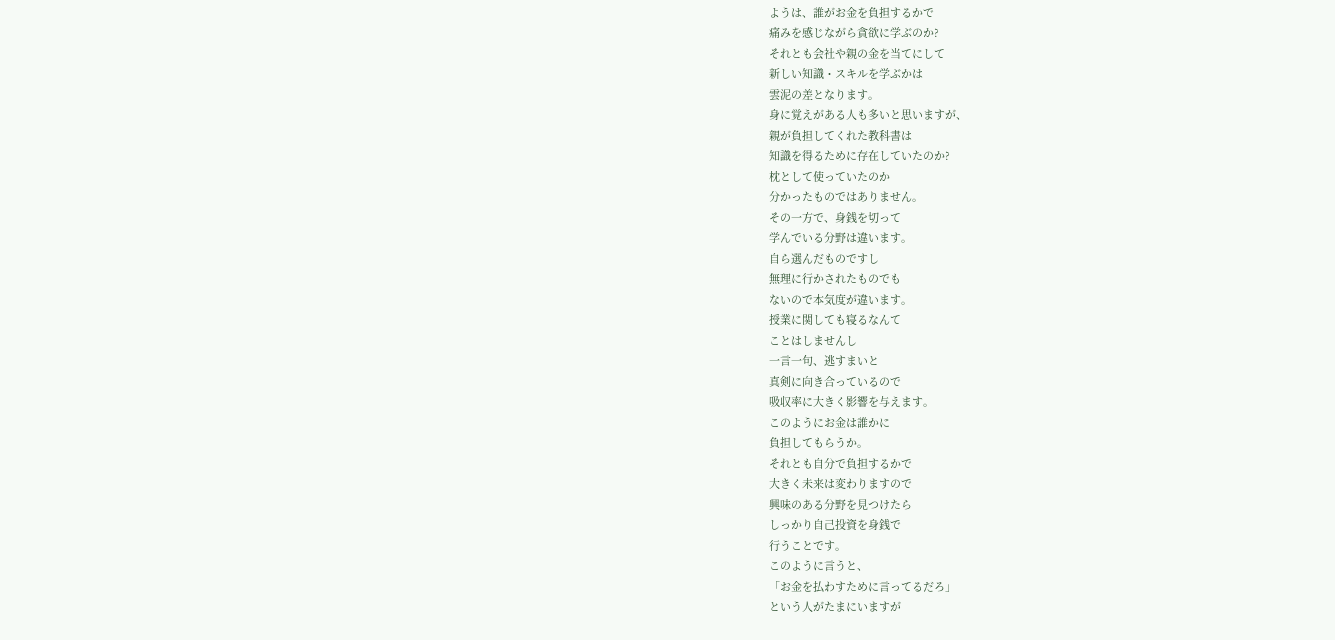ようは、誰がお金を負担するかで
痛みを感じながら貪欲に学ぶのか?
それとも会社や親の金を当てにして
新しい知識・スキルを学ぶかは
雲泥の差となります。
身に覚えがある人も多いと思いますが、
親が負担してくれた教科書は
知識を得るために存在していたのか?
枕として使っていたのか
分かったものではありません。
その一方で、身銭を切って
学んでいる分野は違います。
自ら選んだものですし
無理に行かされたものでも
ないので本気度が違います。
授業に関しても寝るなんて
ことはしませんし
一言一句、逃すまいと
真剣に向き合っているので
吸収率に大きく影響を与えます。
このようにお金は誰かに
負担してもらうか。
それとも自分で負担するかで
大きく未来は変わりますので
興味のある分野を見つけたら
しっかり自己投資を身銭で
行うことです。
このように言うと、
「お金を払わすために言ってるだろ」
という人がたまにいますが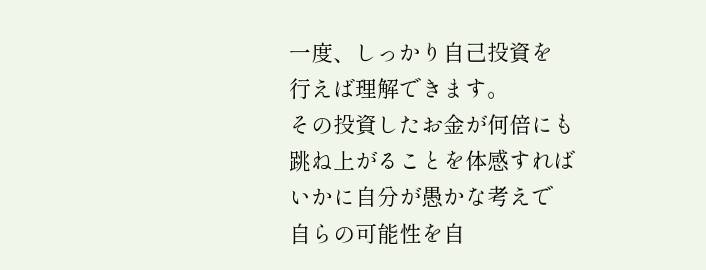一度、しっかり自己投資を
行えば理解できます。
その投資したお金が何倍にも
跳ね上がることを体感すれば
いかに自分が愚かな考えで
自らの可能性を自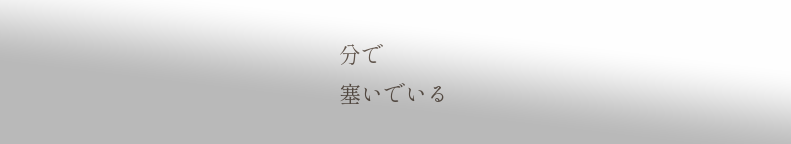分で
塞いでいる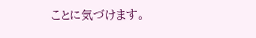ことに気づけます。